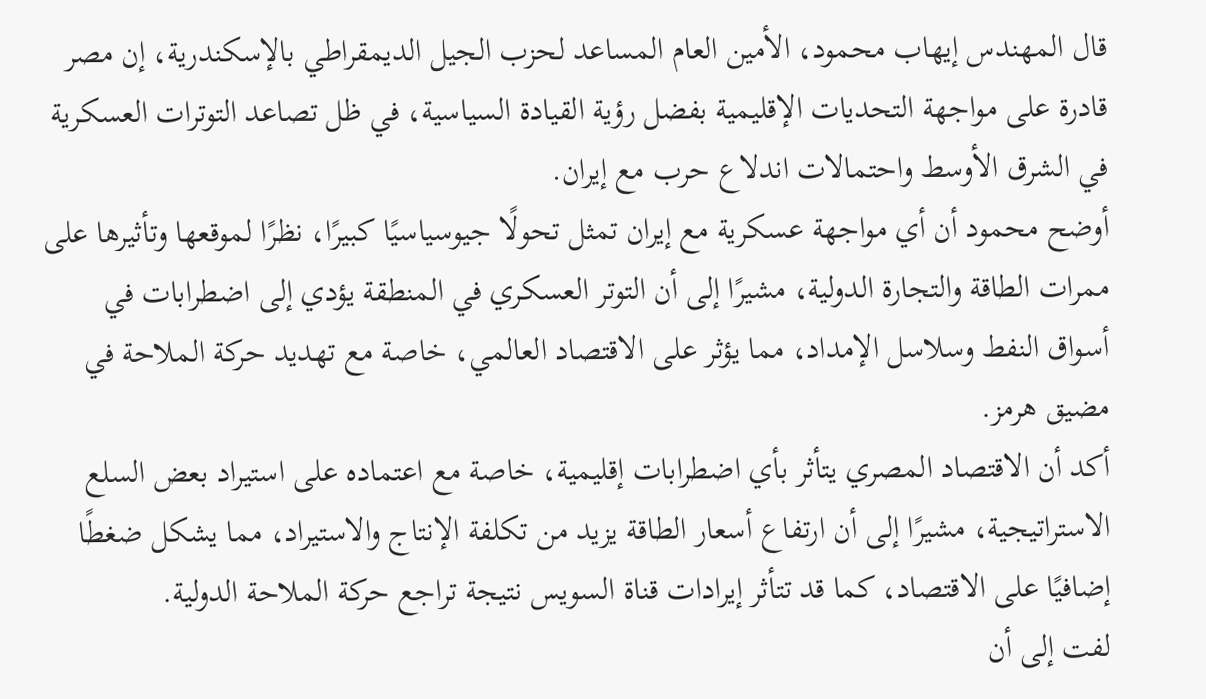قال المهندس إيهاب محمود، الأمين العام المساعد لحزب الجيل الديمقراطي بالإسكندرية، إن مصر قادرة على مواجهة التحديات الإقليمية بفضل رؤية القيادة السياسية، في ظل تصاعد التوترات العسكرية في الشرق الأوسط واحتمالات اندلاع حرب مع إيران.
أوضح محمود أن أي مواجهة عسكرية مع إيران تمثل تحولًا جيوسياسيًا كبيرًا، نظرًا لموقعها وتأثيرها على ممرات الطاقة والتجارة الدولية، مشيرًا إلى أن التوتر العسكري في المنطقة يؤدي إلى اضطرابات في أسواق النفط وسلاسل الإمداد، مما يؤثر على الاقتصاد العالمي، خاصة مع تهديد حركة الملاحة في مضيق هرمز.
أكد أن الاقتصاد المصري يتأثر بأي اضطرابات إقليمية، خاصة مع اعتماده على استيراد بعض السلع الاستراتيجية، مشيرًا إلى أن ارتفاع أسعار الطاقة يزيد من تكلفة الإنتاج والاستيراد، مما يشكل ضغطًا إضافيًا على الاقتصاد، كما قد تتأثر إيرادات قناة السويس نتيجة تراجع حركة الملاحة الدولية.
لفت إلى أن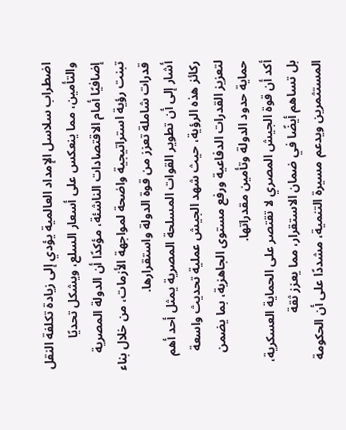اضطراب سلاسل الإمداد العالمية يؤدي إلى زيادة تكلفة النقل والتأمين، مما ينعكس على أسعار السلع، ويشكل تحديًا إضافيًا أمام الاقتصادات الناشئة، مؤكدًا أن الدولة المصرية تبنت رؤية استراتيجية واضحة لمواجهة الأزمات، من خلال بناء قدرات شاملة تعزز من قوة الدولة واستقرارها.
أشار إلى أن تطوير القوات المسلحة المصرية يمثل أحد أهم ركائز هذه الرؤية، حيث شهد الجيش عملية تحديث واسعة لتعزيز القدرات الدفاعية ورفع مستوى الجاهزية، بما يضمن حماية حدود الدولة وتأمين مقدراتها.
أكد أن قوة الجيش المصري لا تقتصر على الحماية العسكرية، بل تساهم أيضًا في ضمان الاستقرار، مما يعزز ثقة المستثمرين ويدعم مسيرة التنمية، مشددًا على أن الحكومة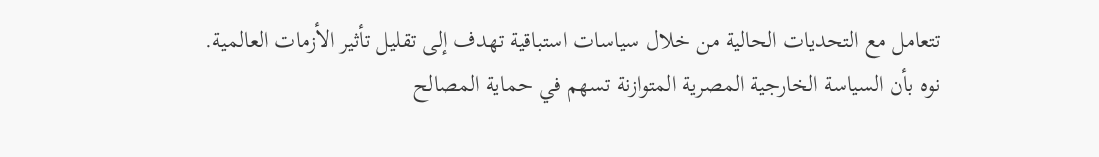تتعامل مع التحديات الحالية من خلال سياسات استباقية تهدف إلى تقليل تأثير الأزمات العالمية.
نوه بأن السياسة الخارجية المصرية المتوازنة تسهم في حماية المصالح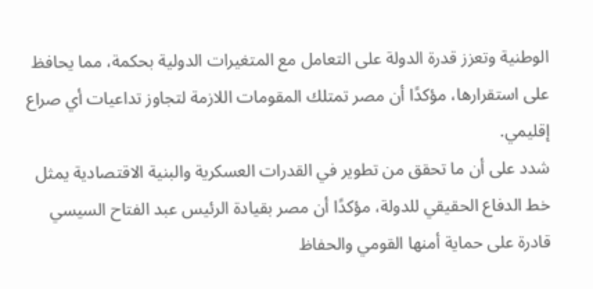الوطنية وتعزز قدرة الدولة على التعامل مع المتغيرات الدولية بحكمة، مما يحافظ على استقرارها، مؤكدًا أن مصر تمتلك المقومات اللازمة لتجاوز تداعيات أي صراع إقليمي.
شدد على أن ما تحقق من تطوير في القدرات العسكرية والبنية الاقتصادية يمثل خط الدفاع الحقيقي للدولة، مؤكدًا أن مصر بقيادة الرئيس عبد الفتاح السيسي قادرة على حماية أمنها القومي والحفاظ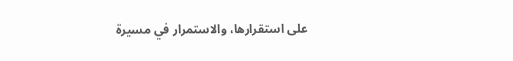على استقرارها، والاستمرار في مسيرة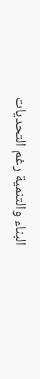البناء والتنمية رغم التحديات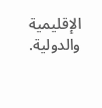الإقليمية والدولية.